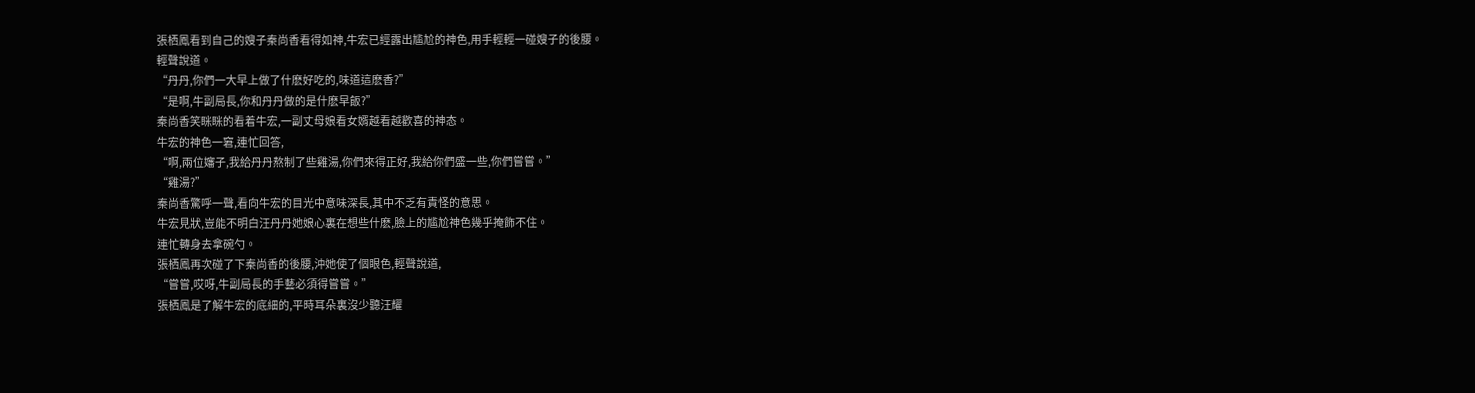張栖鳳看到自己的嫂子秦尚香看得如神,牛宏已經露出尴尬的神色,用手輕輕一碰嫂子的後腰。
輕聲說道。
“丹丹,你們一大早上做了什麽好吃的,味道這麽香?”
“是啊,牛副局長,你和丹丹做的是什麽早飯?”
秦尚香笑眯眯的看着牛宏,一副丈母娘看女婿越看越歡喜的神态。
牛宏的神色一窘,連忙回答,
“啊,兩位嬸子,我給丹丹熬制了些雞湯,你們來得正好,我給你們盛一些,你們嘗嘗。”
“雞湯?”
秦尚香驚呼一聲,看向牛宏的目光中意味深長,其中不乏有責怪的意思。
牛宏見狀,豈能不明白汪丹丹她娘心裏在想些什麽,臉上的尴尬神色幾乎掩飾不住。
連忙轉身去拿碗勺。
張栖鳳再次碰了下秦尚香的後腰,沖她使了個眼色,輕聲說道,
“嘗嘗,哎呀,牛副局長的手藝必須得嘗嘗。”
張栖鳳是了解牛宏的底細的,平時耳朵裏沒少聽汪耀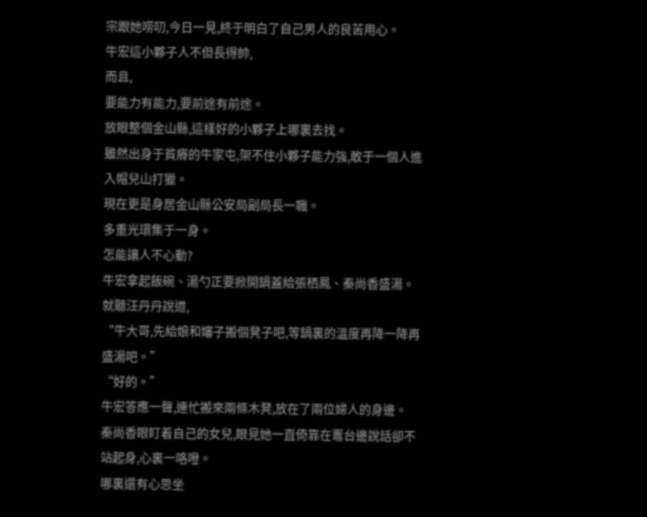宗跟她唠叨,今日一見,終于明白了自己男人的良苦用心。
牛宏這小夥子人不但長得帥,
而且,
要能力有能力,要前途有前途。
放眼整個金山縣,這樣好的小夥子上哪裏去找。
雖然出身于貧瘠的牛家屯,架不住小夥子能力強,敢于一個人進入帽兒山打獵。
現在更是身居金山縣公安局副局長一職。
多重光環集于一身。
怎能讓人不心動?
牛宏拿起飯碗、湯勺正要掀開鍋蓋給張栖鳳、秦尚香盛湯。
就聽汪丹丹說道,
“牛大哥,先給娘和嬸子搬個凳子吧,等鍋裏的溫度再降一降再盛湯吧。”
“好的。”
牛宏答應一聲,連忙搬來兩條木凳,放在了兩位婦人的身邊。
秦尚香眼盯着自己的女兒,眼見她一直倚靠在竈台邊說話卻不站起身,心裏一咯噔。
哪裏還有心思坐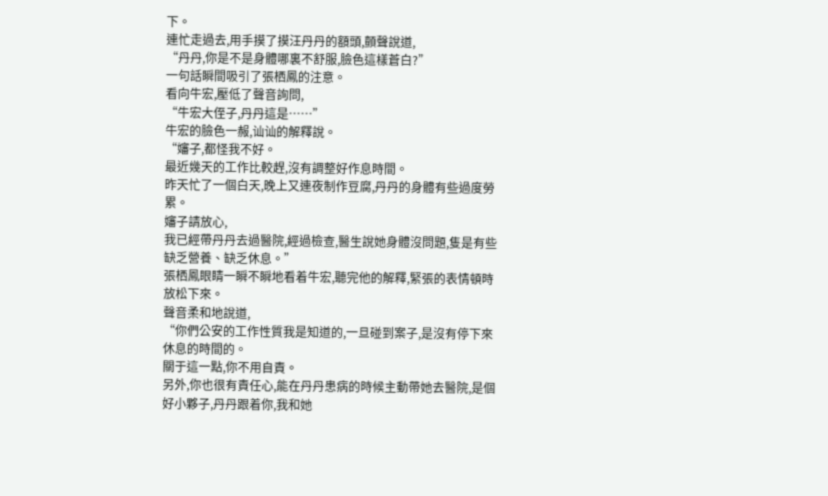下。
連忙走過去,用手摸了摸汪丹丹的額頭,顫聲說道,
“丹丹,你是不是身體哪裏不舒服,臉色這樣蒼白?”
一句話瞬間吸引了張栖鳳的注意。
看向牛宏,壓低了聲音詢問,
“牛宏大侄子,丹丹這是……”
牛宏的臉色一赧,讪讪的解釋說。
“嬸子,都怪我不好。
最近幾天的工作比較趕,沒有調整好作息時間。
昨天忙了一個白天,晚上又連夜制作豆腐,丹丹的身體有些過度勞累。
嬸子請放心,
我已經帶丹丹去過醫院,經過檢查,醫生說她身體沒問題,隻是有些缺乏營養、缺乏休息。”
張栖鳳眼睛一瞬不瞬地看着牛宏,聽完他的解釋,緊張的表情頓時放松下來。
聲音柔和地說道,
“你們公安的工作性質我是知道的,一旦碰到案子,是沒有停下來休息的時間的。
關于這一點,你不用自責。
另外,你也很有責任心,能在丹丹患病的時候主動帶她去醫院,是個好小夥子,丹丹跟着你,我和她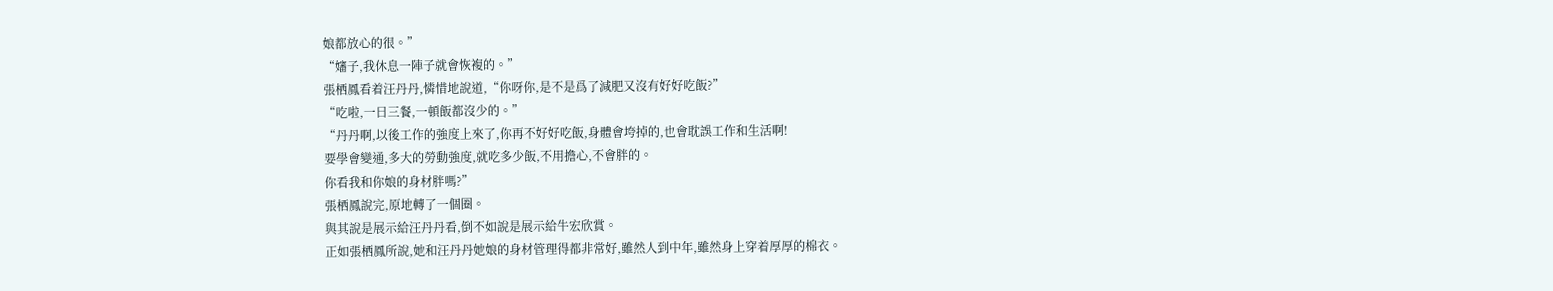娘都放心的很。”
“嬸子,我休息一陣子就會恢複的。”
張栖鳳看着汪丹丹,憐惜地說道,“你呀你,是不是爲了減肥又沒有好好吃飯?”
“吃啦,一日三餐,一頓飯都沒少的。”
“丹丹啊,以後工作的強度上來了,你再不好好吃飯,身體會垮掉的,也會耽誤工作和生活啊!
要學會變通,多大的勞動強度,就吃多少飯,不用擔心,不會胖的。
你看我和你娘的身材胖嗎?”
張栖鳳說完,原地轉了一個圈。
與其說是展示給汪丹丹看,倒不如說是展示給牛宏欣賞。
正如張栖鳳所說,她和汪丹丹她娘的身材管理得都非常好,雖然人到中年,雖然身上穿着厚厚的棉衣。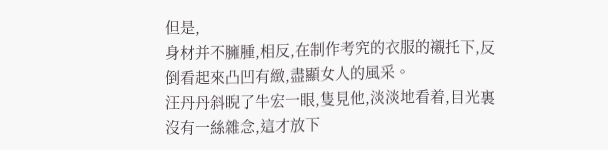但是,
身材并不臃腫,相反,在制作考究的衣服的襯托下,反倒看起來凸凹有緻,盡顯女人的風采。
汪丹丹斜睨了牛宏一眼,隻見他,淡淡地看着,目光裏沒有一絲雜念,這才放下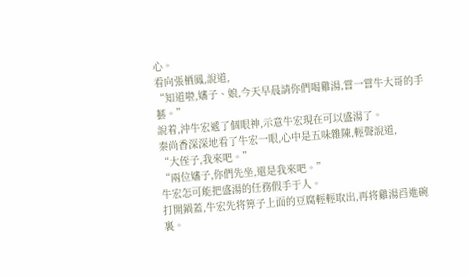心。
看向張栖鳳,說道,
“知道啦,嬸子、娘,今天早晨請你們喝雞湯,嘗一嘗牛大哥的手藝。”
說着,沖牛宏遞了個眼神,示意牛宏現在可以盛湯了。
秦尚香深深地看了牛宏一眼,心中是五味雜陳,輕聲說道,
“大侄子,我來吧。”
“兩位嬸子,你們先坐,還是我來吧。”
牛宏怎可能把盛湯的任務假手于人。
打開鍋蓋,牛宏先将箅子上面的豆腐輕輕取出,再将雞湯舀進碗裏。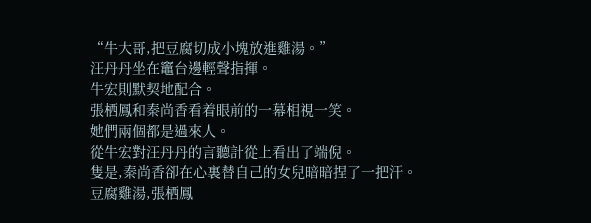“牛大哥,把豆腐切成小塊放進雞湯。”
汪丹丹坐在竈台邊輕聲指揮。
牛宏則默契地配合。
張栖鳳和秦尚香看着眼前的一幕相視一笑。
她們兩個都是過來人。
從牛宏對汪丹丹的言聽計從上看出了端倪。
隻是,秦尚香卻在心裏替自己的女兒暗暗捏了一把汗。
豆腐雞湯,張栖鳳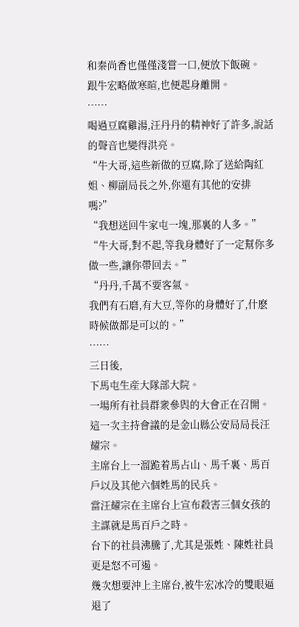和秦尚香也僅僅淺嘗一口,便放下飯碗。
跟牛宏略做寒暄,也便起身離開。
……
喝過豆腐雞湯,汪丹丹的精神好了許多,說話的聲音也變得洪亮。
“牛大哥,這些新做的豆腐,除了送給陶紅姐、柳副局長之外,你還有其他的安排嗎?”
“我想送回牛家屯一塊,那裏的人多。”
“牛大哥,對不起,等我身體好了一定幫你多做一些,讓你帶回去。”
“丹丹,千萬不要客氣。
我們有石磨,有大豆,等你的身體好了,什麽時候做都是可以的。”
……
三日後,
下馬屯生産大隊部大院。
一場所有社員群衆參與的大會正在召開。
這一次主持會議的是金山縣公安局局長汪耀宗。
主席台上一溜跪着馬占山、馬千裏、馬百戶以及其他六個姓馬的民兵。
當汪耀宗在主席台上宣布殺害三個女孩的主謀就是馬百戶之時。
台下的社員沸騰了,尤其是張姓、陳姓社員更是怒不可遏。
幾次想要沖上主席台,被牛宏冰冷的雙眼逼退了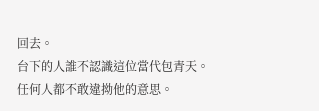回去。
台下的人誰不認識這位當代包青天。
任何人都不敢違拗他的意思。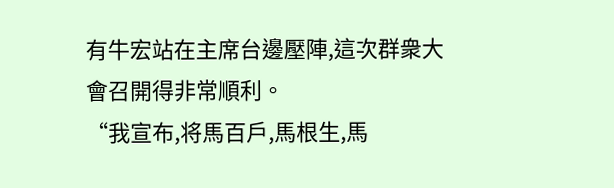有牛宏站在主席台邊壓陣,這次群衆大會召開得非常順利。
“我宣布,将馬百戶,馬根生,馬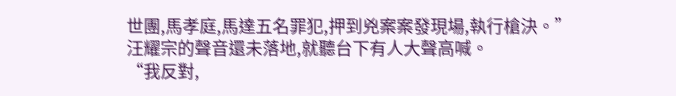世團,馬孝庭,馬達五名罪犯,押到兇案案發現場,執行槍決。”
汪耀宗的聲音還未落地,就聽台下有人大聲高喊。
“我反對,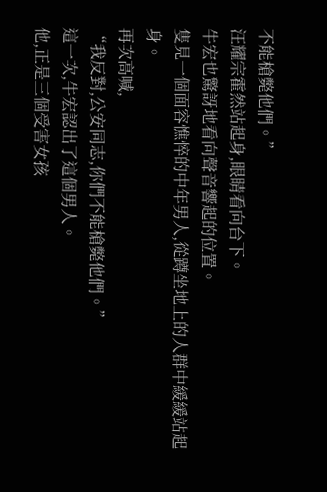不能槍斃他們。”
汪耀宗霍然站起身,眼睛看向台下。
牛宏也驚訝地看向聲音響起的位置。
隻見一個面容憔悴的中年男人,從蹲坐地上的人群中緩緩站起身。
再次高喊,
“我反對,公安同志,你們不能槍斃他們。”
這一次,牛宏認出了這個男人。
他,正是三個受害女孩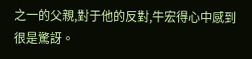之一的父親,對于他的反對,牛宏得心中感到很是驚訝。